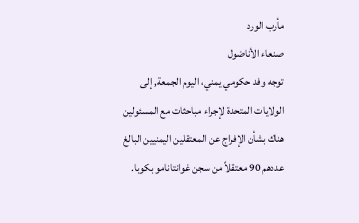مأرب الورد
صنعاء الأناضول
توجه وفد حكومي يمني، اليوم الجمعة, إلى الولايات المتحدة لإجراء مباحثات مع المسئولين هناك بشأن الإفراج عن المعتقلين اليمنيين البالغ عددهم 90 معتقلاً من سجن غوانتانامو بكوبا.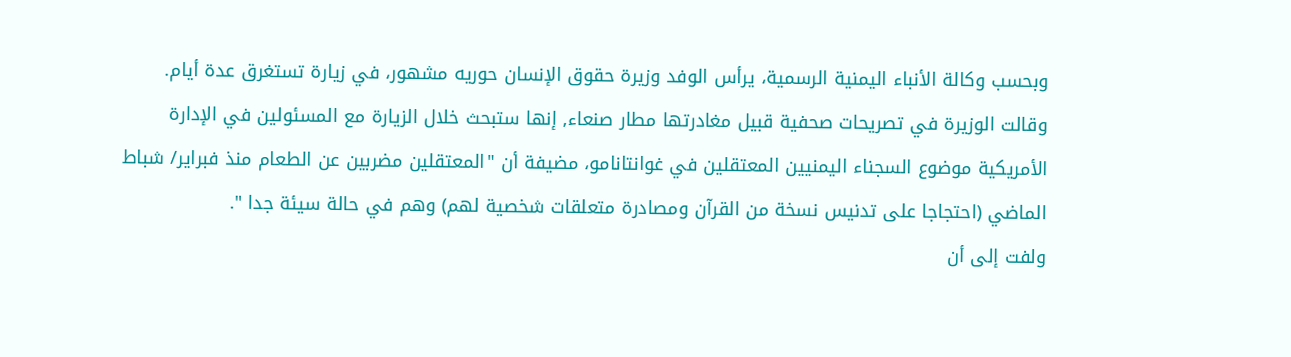وبحسب وكالة الأنباء اليمنية الرسمية، يرأس الوفد وزيرة حقوق الإنسان حوريه مشهور، في زيارة تستغرق عدة أيام.
وقالت الوزيرة في تصريحات صحفية قبيل مغادرتها مطار صنعاء, إنها ستبحث خلال الزيارة مع المسئولين في الإدارة الأمريكية موضوع السجناء اليمنيين المعتقلين في غوانتانامو، مضيفة أن "المعتقلين مضربين عن الطعام منذ فبراير/ شباط الماضي (احتجاجا على تدنيس نسخة من القرآن ومصادرة متعلقات شخصية لهم) وهم في حالة سيئة جدا ".
ولفت إلى أن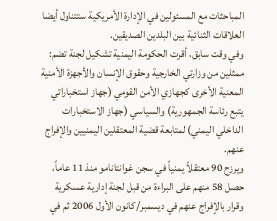المباحثات مع المسئولين في الإدارة الأمريكية ستتناول أيضا العلاقات الثنائية بين البلدين الصديقين.
وفي وقت سابق، أقرت الحكومة اليمنية تشكيل لجنة تضم: ممثلين من وزارتي الخارجية وحقوق الإنسان والأجهزة الأمنية المعنية الأخرى كجهازي الأمن القومي (جهاز استخباراتي يتبع رئاسة الجمهورية) والسياسي (جهاز الاستخبارات الداخلي اليمني) لمتابعة قضية المعتقلين اليمنيين والإفراج عنهم.
ويرزح 90 معتقلاً يمنياً في سجن غوانتانامو منذ 11 عاماً، حصل 58 منهم على البراءة من قبل لجنة إدارية عسكرية وقرار بالإفراج عنهم في ديسمبر/كانون الأول 2006 ثم في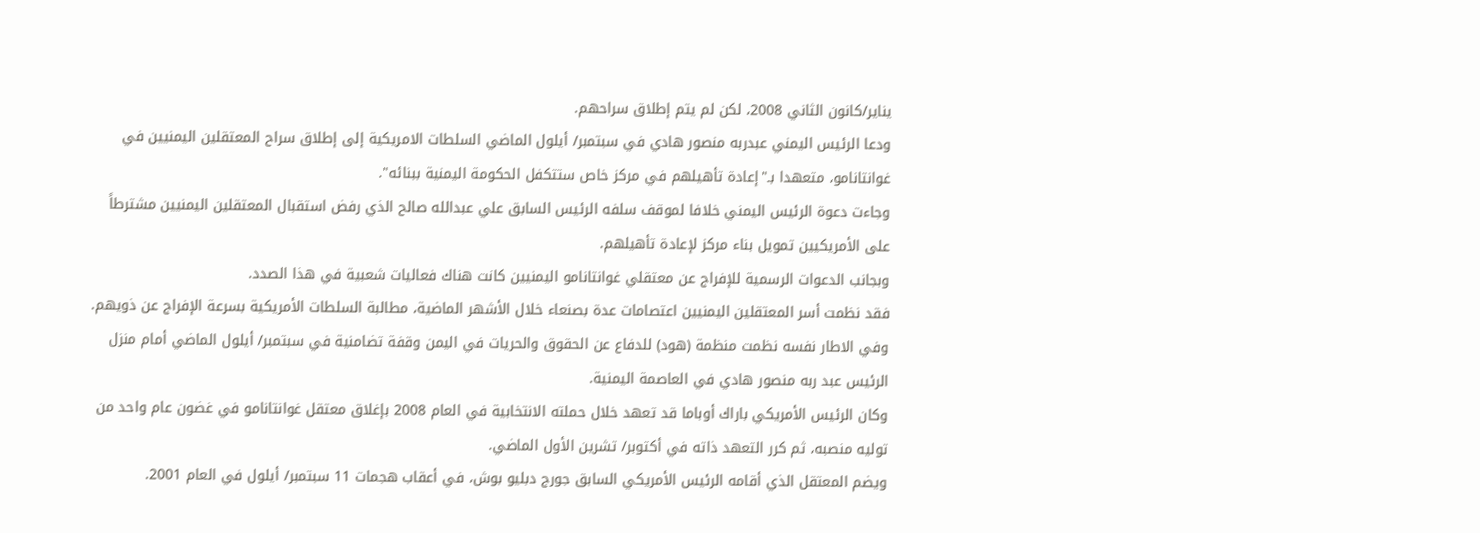يناير/كانون الثاني 2008، لكن لم يتم إطلاق سراحهم.
ودعا الرئيس اليمني عبدربه منصور هادي في سبتمبر/ أيلول الماضي السلطات الامريكية إلى إطلاق سراح المعتقلين اليمنيين في غوانتانامو، متعهدا بـ"إعادة تأهيلهم في مركز خاص ستتكفل الحكومة اليمنية ببنائه".
وجاءت دعوة الرئيس اليمني خلافا لموقف سلفه الرئيس السابق علي عبدالله صالح الذي رفض استقبال المعتقلين اليمنيين مشترطاً على الأمريكيين تمويل بناء مركز لإعادة تأهيلهم.
وبجانب الدعوات الرسمية للإفراج عن معتقلي غوانتانامو اليمنيين كانت هناك فعاليات شعبية في هذا الصدد.
فقد نظمت أسر المعتقلين اليمنيين اعتصامات عدة بصنعاء خلال الأشهر الماضية، مطالبة السلطات الأمريكية بسرعة الإفراج عن ذويهم.
وفي الاطار نفسه نظمت منظمة (هود) للدفاع عن الحقوق والحريات في اليمن وقفة تضامنية في سبتمبر/ أيلول الماضي أمام منزل الرئيس عبد ربه منصور هادي في العاصمة اليمنية.
وكان الرئيس الأمريكي باراك أوباما قد تعهد خلال حملته الانتخابية في العام 2008 بإغلاق معتقل غوانتانامو في غضون عام واحد من توليه منصبه، ثم كرر التعهد ذاته في أكتوبر/ تشرين الأول الماضي.
ويضم المعتقل الذي أقامه الرئيس الأمريكي السابق جورج دبليو بوش، في أعقاب هجمات 11 سبتمبر/ أيلول في العام 2001.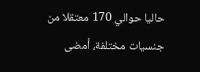حاليا حوالي 170 معتقلا من جنسيات مختلفة، أمضى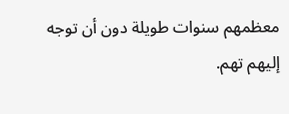معظمهم سنوات طويلة دون أن توجه إليهم تهم.